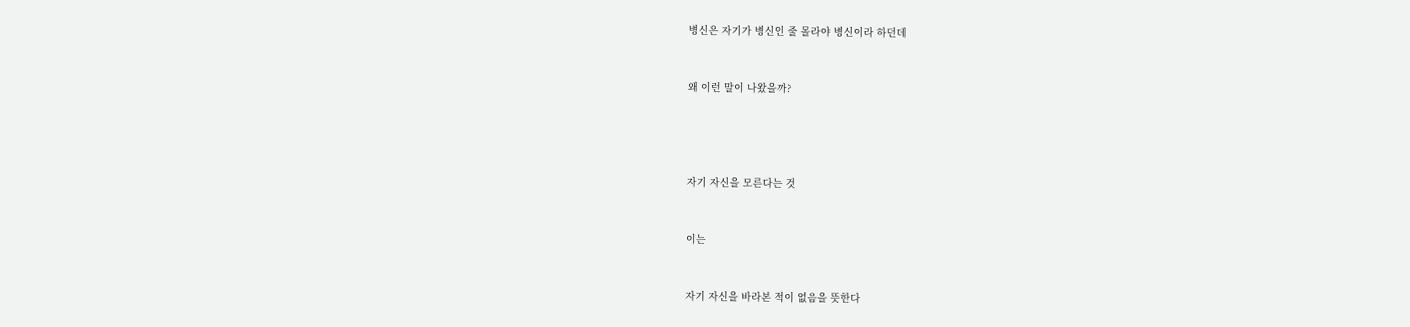병신은 자기가 병신인 줄 몰라야 병신이라 하던데


왜 이런 말이 나왔을까?




자기 자신을 모른다는 것


이는


자기 자신을 바라본 적이 없음을 뜻한다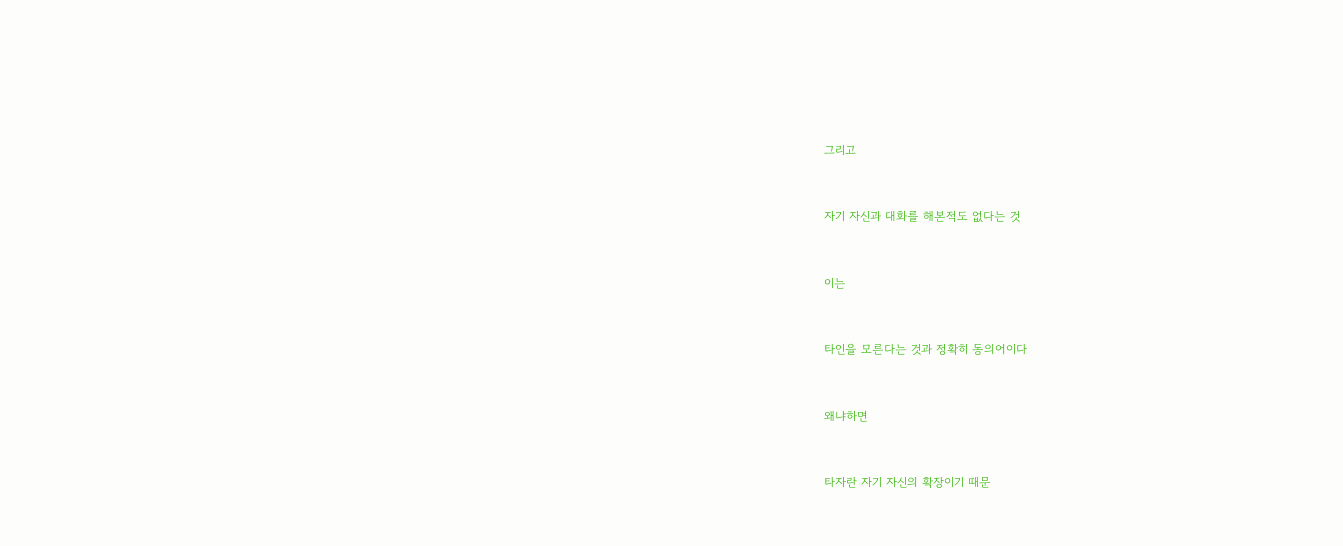그리고


자기 자신과 대화를 해본적도 없다는 것


이는


타인을 모른다는 것과 정확히 동의어이다


왜냐하면


타자란 자기 자신의 확장이기 때문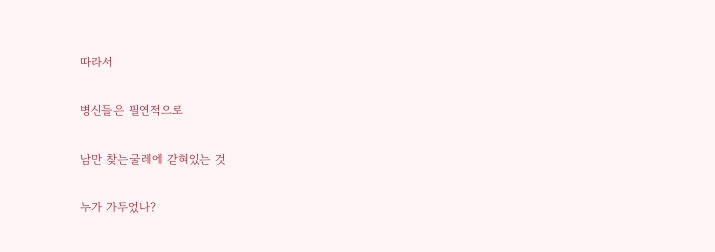따라서


병신들은 필연적으로


남만 찾는굴레에 갇혀있는 것


누가 가두었나?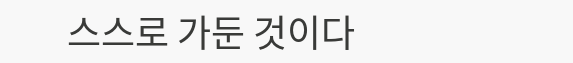스스로 가둔 것이다